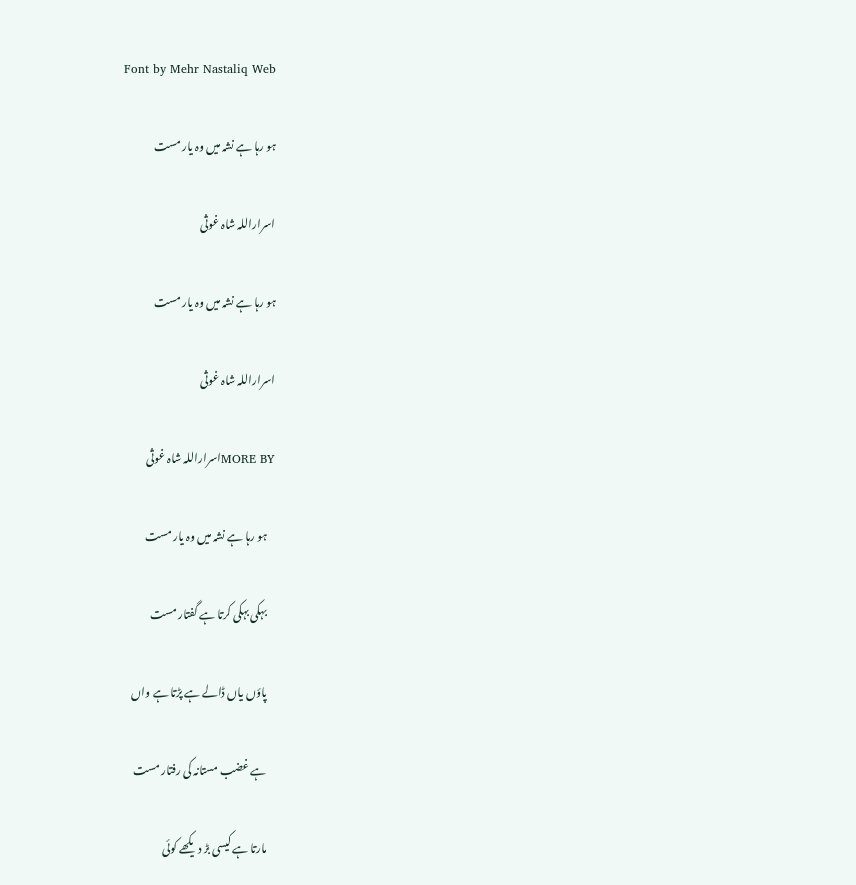Font by Mehr Nastaliq Web

ہو رہا ہے نشہ میں وہ یار مست

اسراراللہ شاہ غوثی

ہو رہا ہے نشہ میں وہ یار مست

اسراراللہ شاہ غوثی

MORE BYاسراراللہ شاہ غوثی

    ہو رہا ہے نشہ میں وہ یار مست

    بہکی بہکی کرتا ہے گفتار مست

    پاؤں یاں ڈالے ہے پڑتا ہے واں

    ہے غضب مستانہ کی رفتار مست

    مارتا ہے کیسی بڑ دیکھے کوئی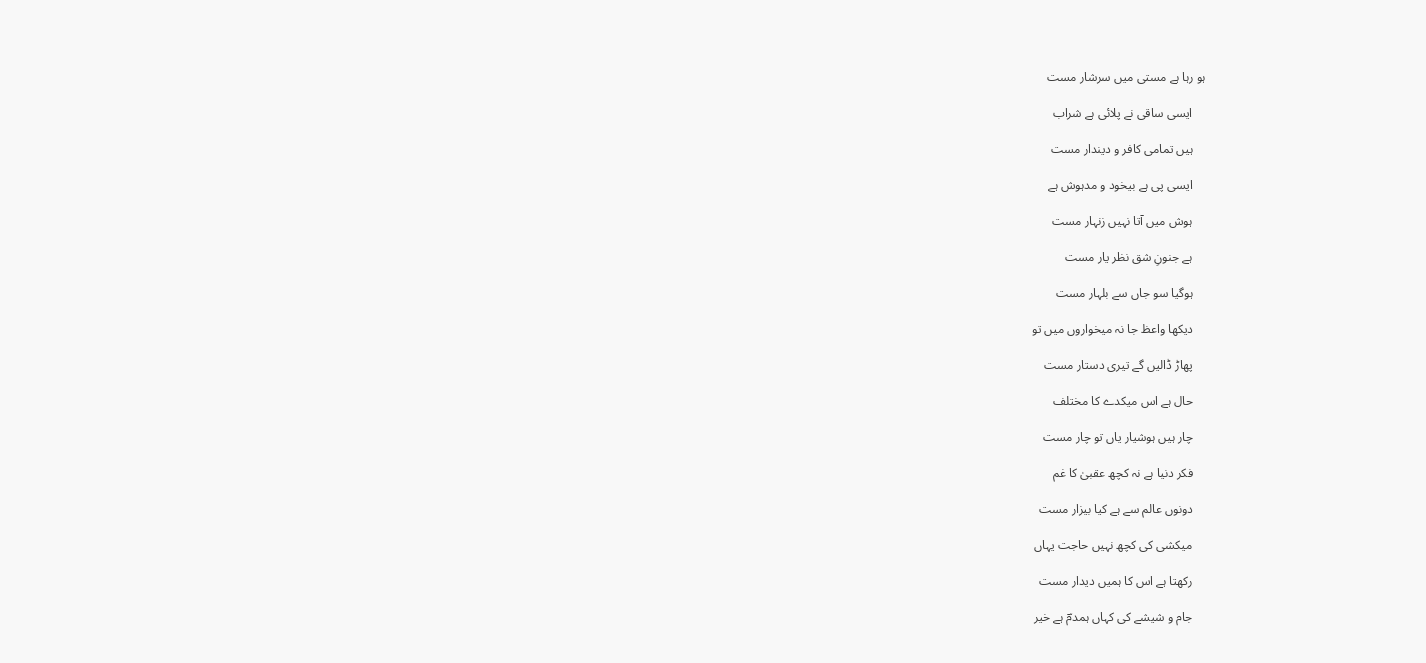ہو رہا ہے مستی میں سرشار مست

    ایسی ساقی نے پلائی ہے شراب

    ہیں تمامی کافر و دیندار مست

    ایسی پی ہے بیخود و مدہوش ہے

    ہوش میں آتا نہیں زنہار مست

    ہے جنونِ شق نظر یار مست

    ہوگیا سو جاں سے بلہار مست

    دیکھا واعظ جا نہ میخواروں میں تو

    پھاڑ ڈالیں گے تیری دستار مست

    حال ہے اس میکدے کا مختلف

    چار ہیں ہوشیار یاں تو چار مست

    فکر دنیا ہے نہ کچھ عقبیٰ کا غم

    دونوں عالم سے ہے کیا بیزار مست

    میکشی کی کچھ نہیں حاجت یہاں

    رکھتا ہے اس کا ہمیں دیدار مست

    جام و شیشے کی کہاں ہمدمؔ ہے خیر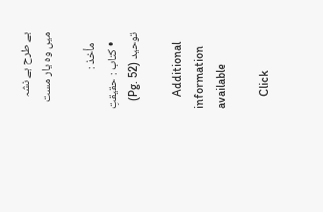بے طرح ہے نشہ میں وہ یار مست

    مأخذ :
    • کتاب : حقیقتِ توحید (Pg. 52)

    Additional information available

    Click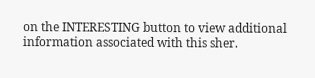on the INTERESTING button to view additional information associated with this sher.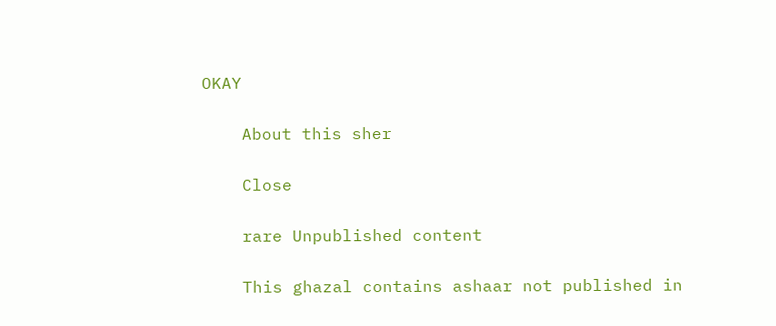OKAY

    About this sher

    Close

    rare Unpublished content

    This ghazal contains ashaar not published in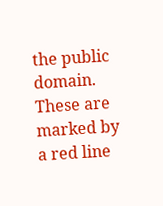the public domain. These are marked by a red line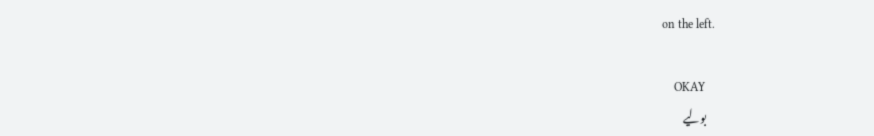on the left.

    OKAY
    بولیے